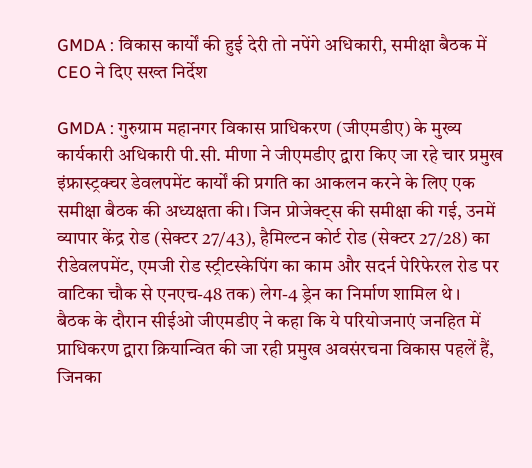GMDA : विकास कार्यों की हुई देरी तो नपेंगे अधिकारी, समीक्षा बैठक में CEO ने दिए सख्त निर्देश

GMDA : गुरुग्राम महानगर विकास प्राधिकरण (जीएमडीए) के मुख्य कार्यकारी अधिकारी पी.सी. मीणा ने जीएमडीए द्वारा किए जा रहे चार प्रमुख इंफ्रास्ट्रक्चर डेवलपमेंट कार्यों की प्रगति का आकलन करने के लिए एक समीक्षा बैठक की अध्यक्षता की। जिन प्रोजेक्ट्स की समीक्षा की गई, उनमें व्यापार केंद्र रोड (सेक्टर 27/43), हैमिल्टन कोर्ट रोड (सेक्टर 27/28) का रीडेवलपमेंट, एमजी रोड स्ट्रीटस्केपिंग का काम और सदर्न पेरिफेरल रोड पर वाटिका चौक से एनएच-48 तक) लेग-4 ड्रेन का निर्माण शामिल थे ।
बैठक के दौरान सीईओ जीएमडीए ने कहा कि ये परियोजनाएं जनहित में प्राधिकरण द्वारा क्रियान्वित की जा रही प्रमुख अवसंरचना विकास पहलें हैं, जिनका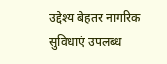उद्देश्य बेहतर नागरिक सुविधाएं उपलब्ध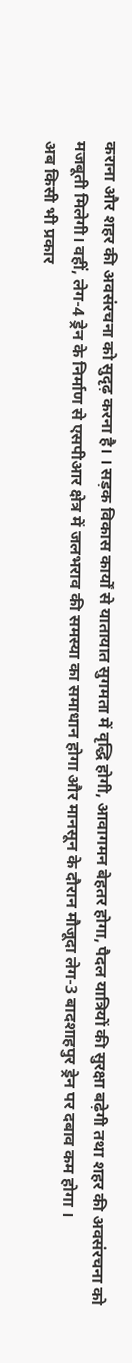कराना और शहर की अवसंरचना को सुदृढ़ करना है। । सड़क विकास कार्यों से यातायात सुगमता में वृद्धि होगी, आवागमन बेहतर होगा, पैदल यात्रियों की सुरक्षा बढ़ेगी तथा शहर की अवसंरचना को मजबूती मिलेगी। वहीं, लेग-4 ड्रेन के निर्माण से एसपीआर क्षेत्र में जलभराव की समस्या का समाधान होगा और मानसून के दौरान मौजूदा लेग-3 बादशाहपुर ड्रेन पर दबाव कम होगा ।
अब किसी भी प्रकार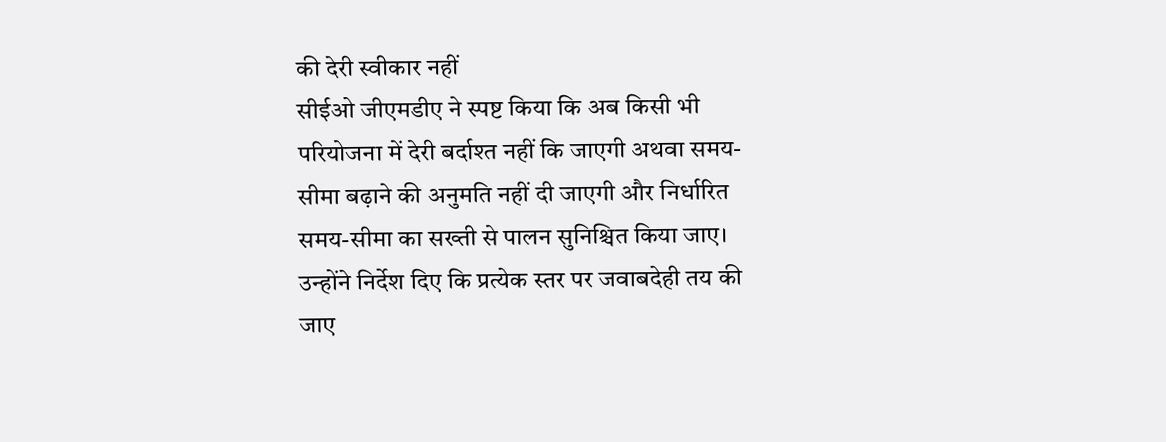की देरी स्वीकार नहीं
सीईओ जीएमडीए ने स्पष्ट किया कि अब किसी भी परियोजना में देरी बर्दाश्त नहीं कि जाएगी अथवा समय-सीमा बढ़ाने की अनुमति नहीं दी जाएगी और निर्धारित समय-सीमा का सख्ती से पालन सुनिश्चित किया जाए। उन्होंने निर्देश दिए कि प्रत्येक स्तर पर जवाबदेही तय की जाए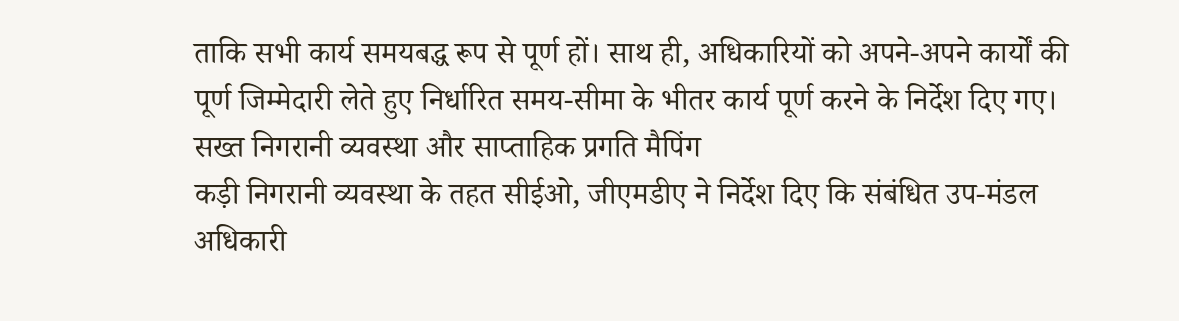ताकि सभी कार्य समयबद्ध रूप से पूर्ण हों। साथ ही, अधिकारियों को अपने-अपने कार्यों की पूर्ण जिम्मेदारी लेते हुए निर्धारित समय-सीमा के भीतर कार्य पूर्ण करने के निर्देश दिए गए।
सख्त निगरानी व्यवस्था और साप्ताहिक प्रगति मैपिंग
कड़ी निगरानी व्यवस्था के तहत सीईओ, जीएमडीए ने निर्देश दिए कि संबंधित उप-मंडल अधिकारी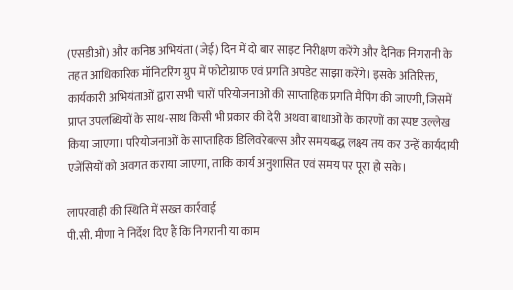(एसडीओ) और कनिष्ठ अभियंता (जेई) दिन में दो बार साइट निरीक्षण करेंगे और दैनिक निगरानी के तहत आधिकारिक मॉनिटरिंग ग्रुप में फोटोग्राफ एवं प्रगति अपडेट साझा करेंगे। इसके अतिरिक्त, कार्यकारी अभियंताओं द्वारा सभी चारों परियोजनाओं की साप्ताहिक प्रगति मैपिंग की जाएगी, जिसमें प्राप्त उपलब्धियों के साथ-साथ किसी भी प्रकार की देरी अथवा बाधाओं के कारणों का स्पष्ट उल्लेख किया जाएगा। परियोजनाओं के साप्ताहिक डिलिवरेबल्स और समयबद्ध लक्ष्य तय कर उन्हें कार्यदायी एजेंसियों को अवगत कराया जाएगा, ताकि कार्य अनुशासित एवं समय पर पूरा हो सके।

लापरवाही की स्थिति में सख्त कार्रवाई
पी.सी. मीणा ने निर्देश दिए हैं कि निगरानी या काम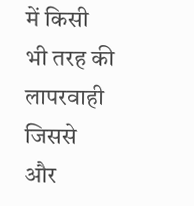में किसी भी तरह की लापरवाही जिससे और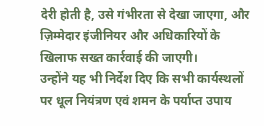देरी होती है, उसे गंभीरता से देखा जाएगा, और ज़िम्मेदार इंजीनियर और अधिकारियों के खिलाफ सख्त कार्रवाई की जाएगी।
उन्होंने यह भी निर्देश दिए कि सभी कार्यस्थलों पर धूल नियंत्रण एवं शमन के पर्याप्त उपाय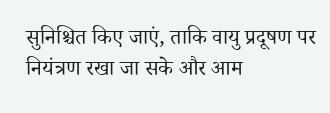सुनिश्चित किए जाएं, ताकि वायु प्रदूषण पर नियंत्रण रखा जा सके और आम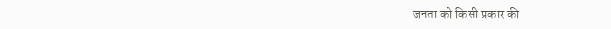जनता को किसी प्रकार की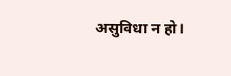असुविधा न हो।